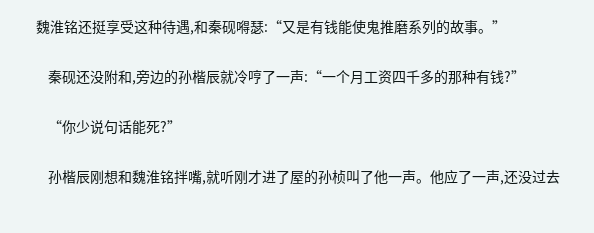魏淮铭还挺享受这种待遇,和秦砚嘚瑟:“又是有钱能使鬼推磨系列的故事。”

    秦砚还没附和,旁边的孙楷辰就冷哼了一声:“一个月工资四千多的那种有钱?”

    “你少说句话能死?”

    孙楷辰刚想和魏淮铭拌嘴,就听刚才进了屋的孙桢叫了他一声。他应了一声,还没过去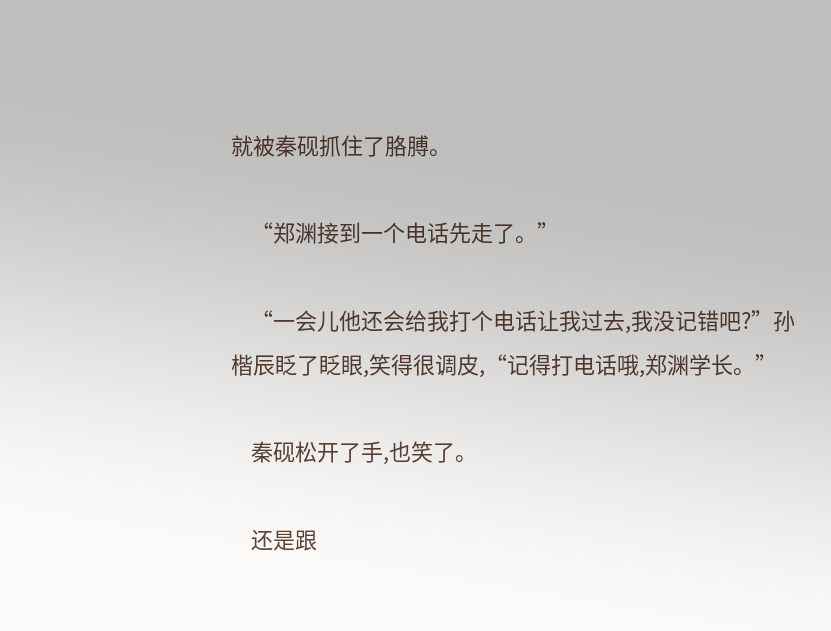就被秦砚抓住了胳膊。

    “郑渊接到一个电话先走了。”

    “一会儿他还会给我打个电话让我过去,我没记错吧?”孙楷辰眨了眨眼,笑得很调皮,“记得打电话哦,郑渊学长。”

    秦砚松开了手,也笑了。

    还是跟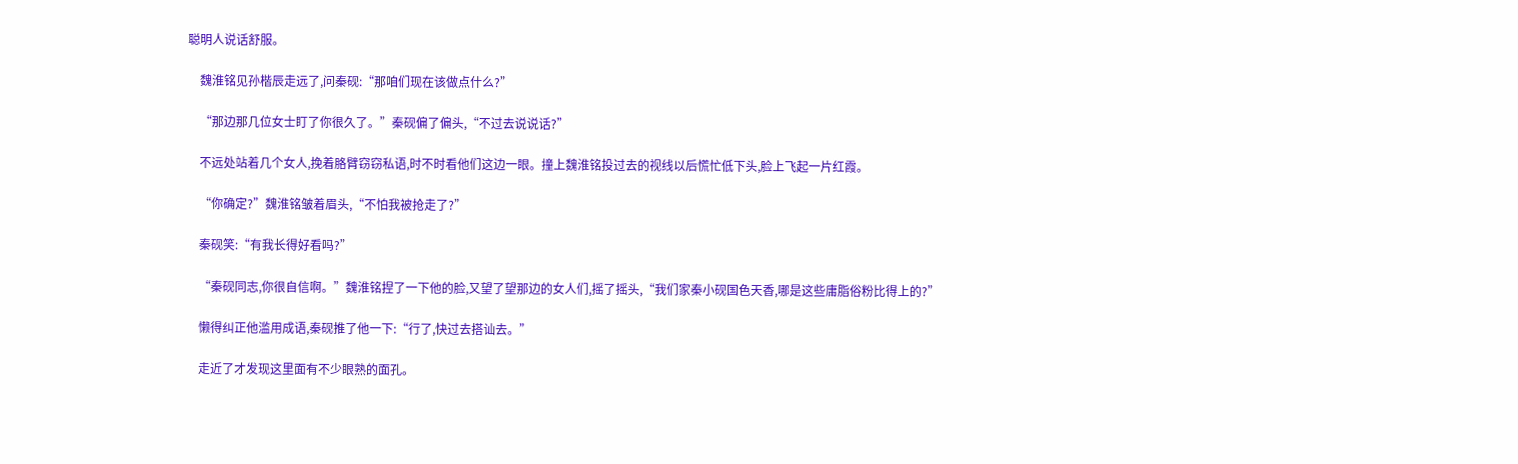聪明人说话舒服。

    魏淮铭见孙楷辰走远了,问秦砚:“那咱们现在该做点什么?”

    “那边那几位女士盯了你很久了。”秦砚偏了偏头,“不过去说说话?”

    不远处站着几个女人,挽着胳臂窃窃私语,时不时看他们这边一眼。撞上魏淮铭投过去的视线以后慌忙低下头,脸上飞起一片红霞。

    “你确定?”魏淮铭皱着眉头,“不怕我被抢走了?”

    秦砚笑:“有我长得好看吗?”

    “秦砚同志,你很自信啊。”魏淮铭捏了一下他的脸,又望了望那边的女人们,摇了摇头,“我们家秦小砚国色天香,哪是这些庸脂俗粉比得上的?”

    懒得纠正他滥用成语,秦砚推了他一下:“行了,快过去搭讪去。”

    走近了才发现这里面有不少眼熟的面孔。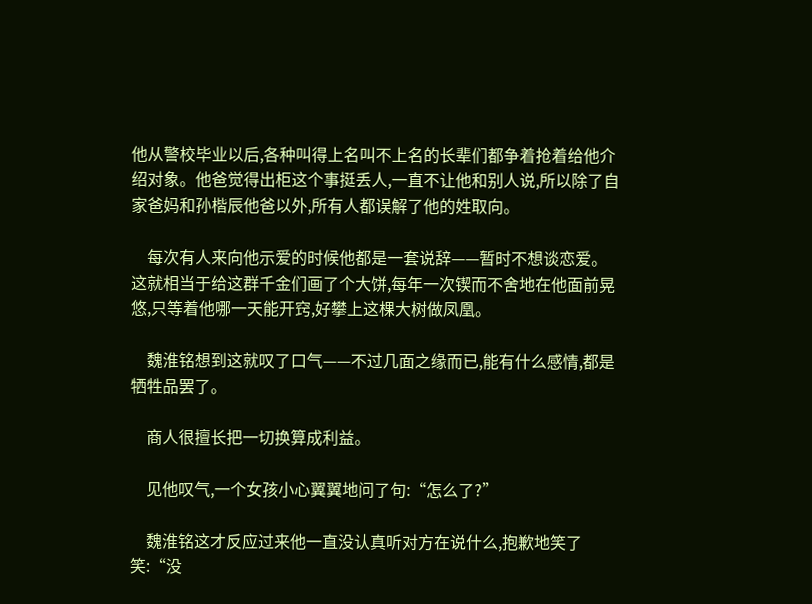他从警校毕业以后,各种叫得上名叫不上名的长辈们都争着抢着给他介绍对象。他爸觉得出柜这个事挺丢人,一直不让他和别人说,所以除了自家爸妈和孙楷辰他爸以外,所有人都误解了他的姓取向。

    每次有人来向他示爱的时候他都是一套说辞——暂时不想谈恋爱。这就相当于给这群千金们画了个大饼,每年一次锲而不舍地在他面前晃悠,只等着他哪一天能开窍,好攀上这棵大树做凤凰。

    魏淮铭想到这就叹了口气——不过几面之缘而已,能有什么感情,都是牺牲品罢了。

    商人很擅长把一切换算成利益。

    见他叹气,一个女孩小心翼翼地问了句:“怎么了?”

    魏淮铭这才反应过来他一直没认真听对方在说什么,抱歉地笑了笑:“没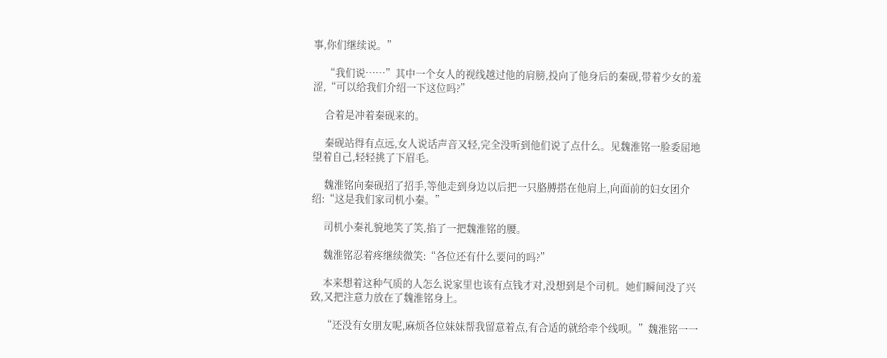事,你们继续说。”

    “我们说……”其中一个女人的视线越过他的肩膀,投向了他身后的秦砚,带着少女的羞涩,“可以给我们介绍一下这位吗?”

    合着是冲着秦砚来的。

    秦砚站得有点远,女人说话声音又轻,完全没听到他们说了点什么。见魏淮铭一脸委屈地望着自己,轻轻挑了下眉毛。

    魏淮铭向秦砚招了招手,等他走到身边以后把一只胳膊搭在他肩上,向面前的妇女团介绍:“这是我们家司机小秦。”

    司机小秦礼貌地笑了笑,掐了一把魏淮铭的腰。

    魏淮铭忍着疼继续微笑:“各位还有什么要问的吗?”

    本来想着这种气质的人怎么说家里也该有点钱才对,没想到是个司机。她们瞬间没了兴致,又把注意力放在了魏淮铭身上。

    “还没有女朋友呢,麻烦各位妹妹帮我留意着点,有合适的就给牵个线呗。”魏淮铭一一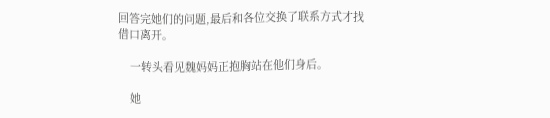回答完她们的问题,最后和各位交换了联系方式才找借口离开。

    一转头看见魏妈妈正抱胸站在他们身后。

    她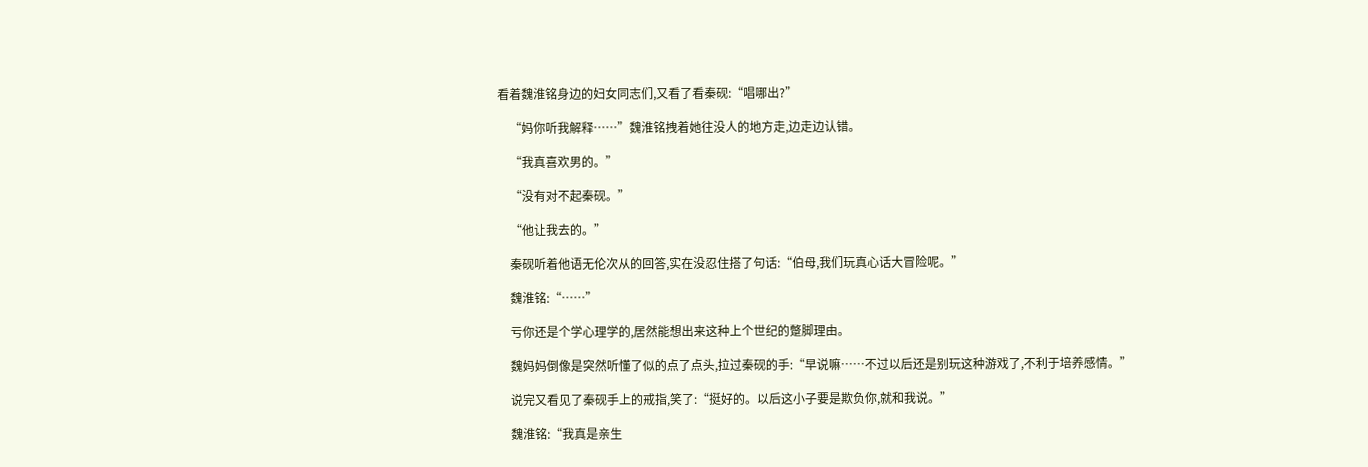看着魏淮铭身边的妇女同志们,又看了看秦砚:“唱哪出?”

    “妈你听我解释……”魏淮铭拽着她往没人的地方走,边走边认错。

    “我真喜欢男的。”

    “没有对不起秦砚。”

    “他让我去的。”

    秦砚听着他语无伦次从的回答,实在没忍住搭了句话:“伯母,我们玩真心话大冒险呢。”

    魏淮铭:“……”

    亏你还是个学心理学的,居然能想出来这种上个世纪的蹩脚理由。

    魏妈妈倒像是突然听懂了似的点了点头,拉过秦砚的手:“早说嘛……不过以后还是别玩这种游戏了,不利于培养感情。”

    说完又看见了秦砚手上的戒指,笑了:“挺好的。以后这小子要是欺负你,就和我说。”

    魏淮铭:“我真是亲生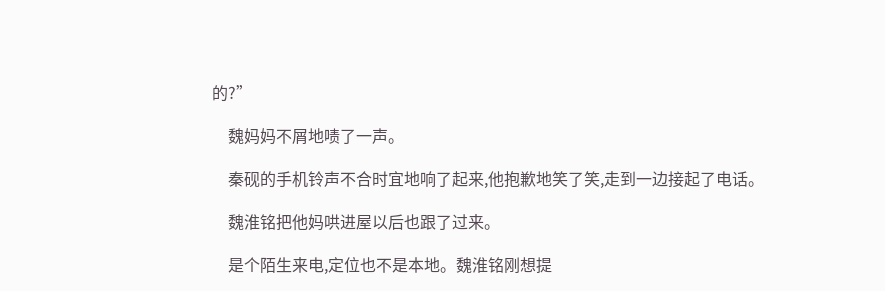的?”

    魏妈妈不屑地啧了一声。

    秦砚的手机铃声不合时宜地响了起来,他抱歉地笑了笑,走到一边接起了电话。

    魏淮铭把他妈哄进屋以后也跟了过来。

    是个陌生来电,定位也不是本地。魏淮铭刚想提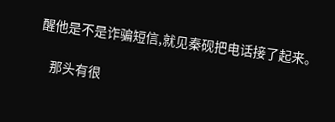醒他是不是诈骗短信,就见秦砚把电话接了起来。

    那头有很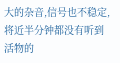大的杂音,信号也不稳定,将近半分钟都没有听到活物的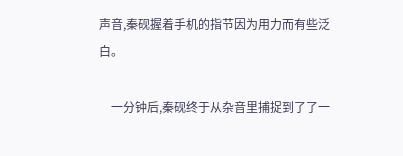声音,秦砚握着手机的指节因为用力而有些泛白。

    一分钟后,秦砚终于从杂音里捕捉到了了一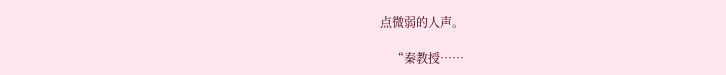点微弱的人声。

    “秦教授……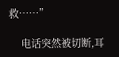救……”

    电话突然被切断,耳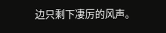边只剩下凄厉的风声。